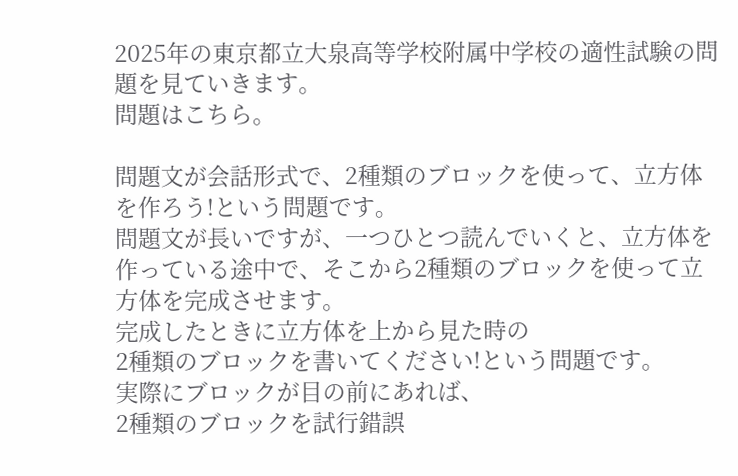2025年の東京都立大泉高等学校附属中学校の適性試験の問題を見ていきます。
問題はこちら。

問題文が会話形式で、2種類のブロックを使って、立方体を作ろう!という問題です。
問題文が長いですが、一つひとつ読んでいくと、立方体を作っている途中で、そこから2種類のブロックを使って立方体を完成させます。
完成したときに立方体を上から見た時の
2種類のブロックを書いてください!という問題です。
実際にブロックが目の前にあれば、
2種類のブロックを試行錯誤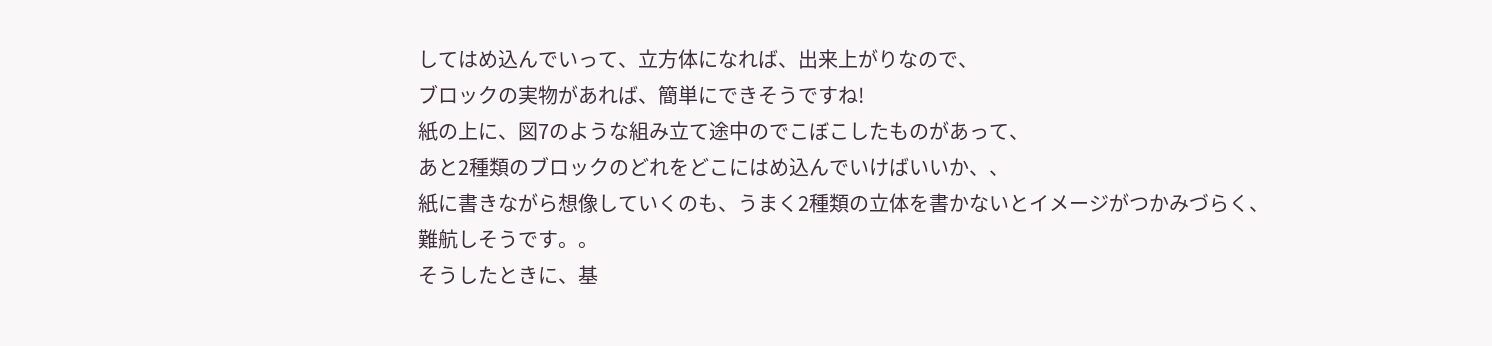してはめ込んでいって、立方体になれば、出来上がりなので、
ブロックの実物があれば、簡単にできそうですね!
紙の上に、図7のような組み立て途中のでこぼこしたものがあって、
あと2種類のブロックのどれをどこにはめ込んでいけばいいか、、
紙に書きながら想像していくのも、うまく2種類の立体を書かないとイメージがつかみづらく、
難航しそうです。。
そうしたときに、基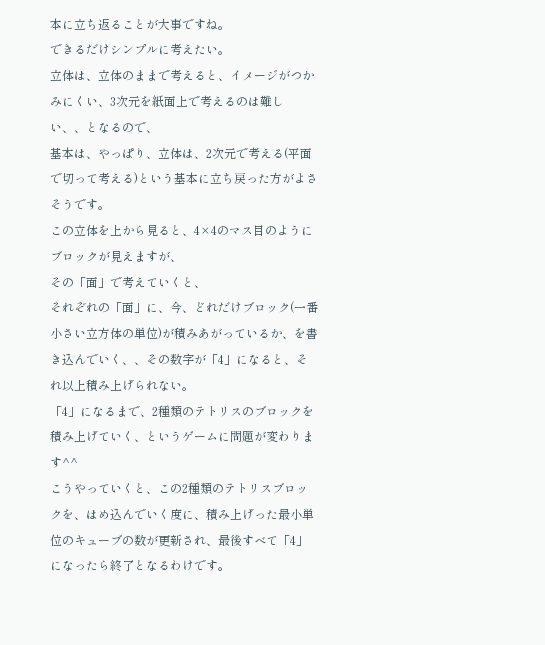本に立ち返ることが大事ですね。
できるだけシンプルに考えたい。
立体は、立体のままで考えると、イメージがつかみにくい、3次元を紙面上で考えるのは難しい、、となるので、
基本は、やっぱり、立体は、2次元で考える(平面で切って考える)という基本に立ち戻った方がよさそうです。
この立体を上から見ると、4×4のマス目のようにブロックが見えますが、
その「面」で考えていくと、
それぞれの「面」に、今、どれだけブロック(一番小さい立方体の単位)が積みあがっているか、を書き込んでいく、、その数字が「4」になると、それ以上積み上げられない。
「4」になるまで、2種類のテトリスのブロックを積み上げていく、というゲームに問題が変わります^^
こうやっていくと、この2種類のテトリスブロックを、はめ込んでいく度に、積み上げった最小単位のキューブの数が更新され、最後すべて「4」になったら終了となるわけです。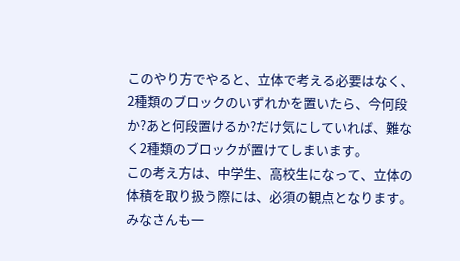このやり方でやると、立体で考える必要はなく、2種類のブロックのいずれかを置いたら、今何段か?あと何段置けるか?だけ気にしていれば、難なく2種類のブロックが置けてしまいます。
この考え方は、中学生、高校生になって、立体の体積を取り扱う際には、必須の観点となります。
みなさんも一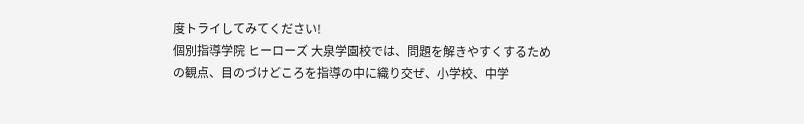度トライしてみてください!
個別指導学院 ヒーローズ 大泉学園校では、問題を解きやすくするための観点、目のづけどころを指導の中に織り交ぜ、小学校、中学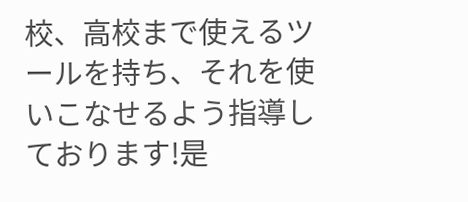校、高校まで使えるツールを持ち、それを使いこなせるよう指導しております!是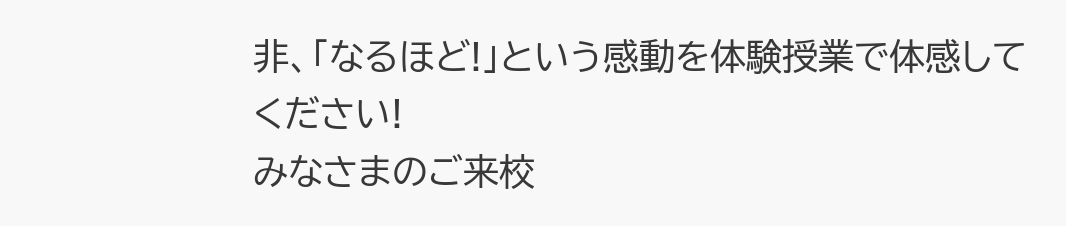非、「なるほど!」という感動を体験授業で体感してください!
みなさまのご来校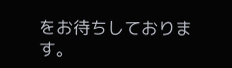をお待ちしております。